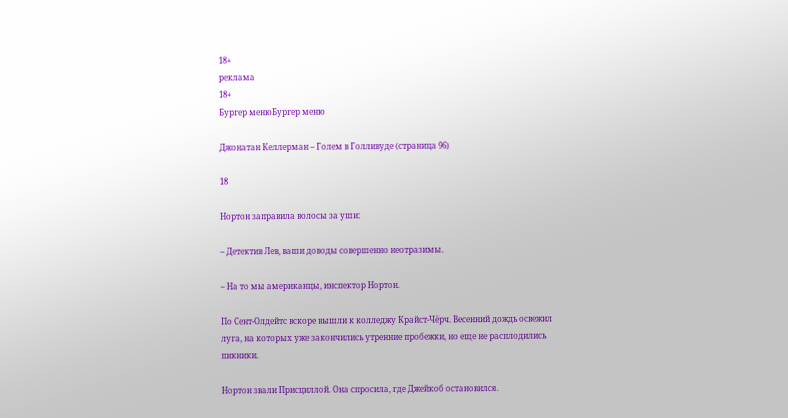18+
реклама
18+
Бургер менюБургер меню

Джонатан Келлерман – Голем в Голливуде (страница 96)

18

Нортон заправила волосы за уши:

– Детектив Лев, ваши доводы совершенно неотразимы.

– На то мы американцы, инспектор Нортон.

По Сент-Олдейтс вскоре вышли к колледжу Крайст-Чёрч. Весенний дождь освежил луга, на которых уже закончились утренние пробежки, но еще не расплодились пикники.

Нортон звали Присциллой. Она спросила, где Джейкоб остановился.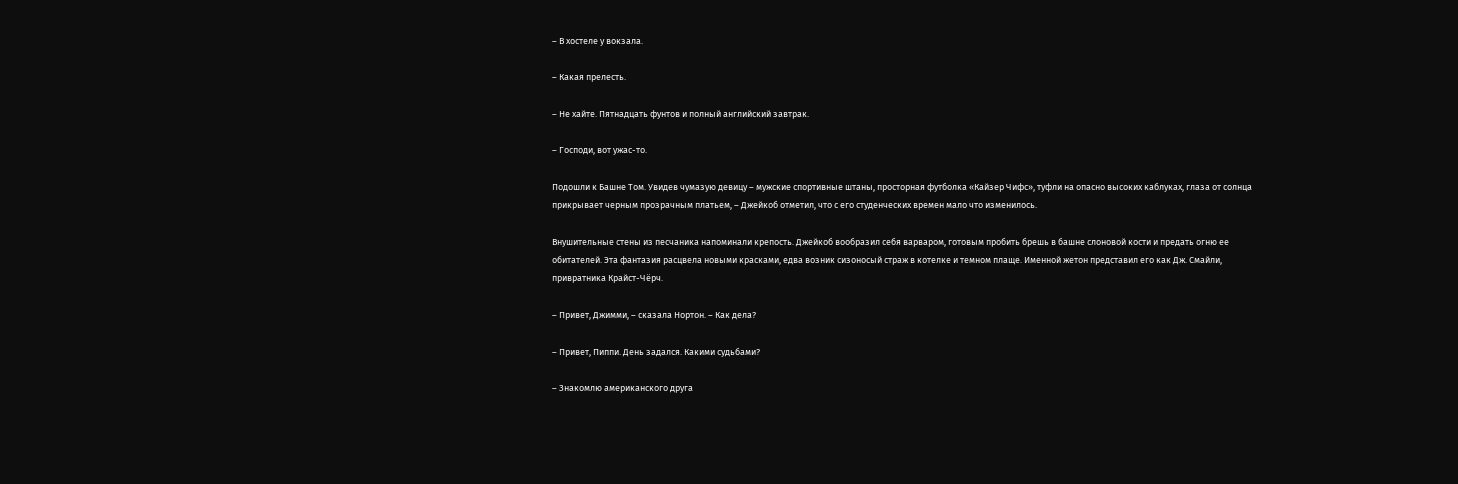– В хостеле у вокзала.

– Какая прелесть.

– Не хайте. Пятнадцать фунтов и полный английский завтрак.

– Господи, вот ужас-то.

Подошли к Башне Том. Увидев чумазую девицу – мужские спортивные штаны, просторная футболка «Кайзер Чифс», туфли на опасно высоких каблуках, глаза от солнца прикрывает черным прозрачным платьем, – Джейкоб отметил, что с его студенческих времен мало что изменилось.

Внушительные стены из песчаника напоминали крепость. Джейкоб вообразил себя варваром, готовым пробить брешь в башне слоновой кости и предать огню ее обитателей. Эта фантазия расцвела новыми красками, едва возник сизоносый страж в котелке и темном плаще. Именной жетон представил его как Дж. Смайли, привратника Крайст-Чёрч.

– Привет, Джимми, – сказала Нортон. – Как дела?

– Привет, Пиппи. День задался. Какими судьбами?

– Знакомлю американского друга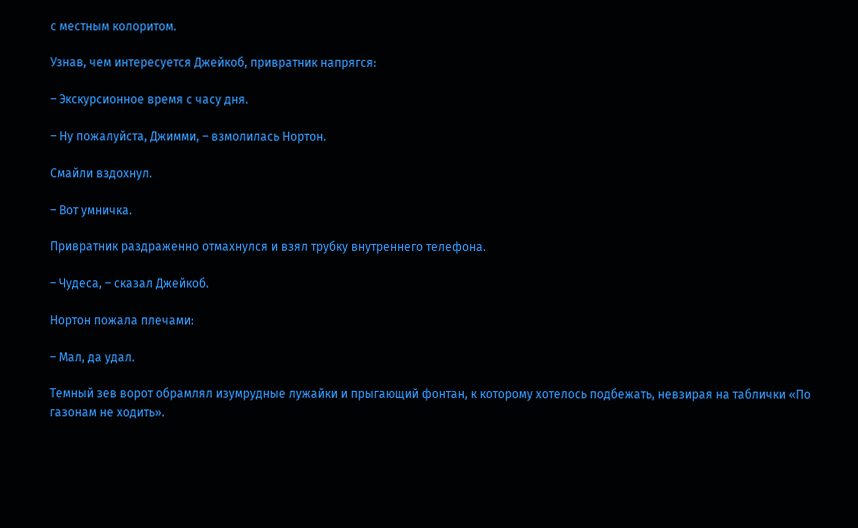с местным колоритом.

Узнав, чем интересуется Джейкоб, привратник напрягся:

– Экскурсионное время с часу дня.

– Ну пожалуйста, Джимми, – взмолилась Нортон.

Смайли вздохнул.

– Вот умничка.

Привратник раздраженно отмахнулся и взял трубку внутреннего телефона.

– Чудеса, – сказал Джейкоб.

Нортон пожала плечами:

– Мал, да удал.

Темный зев ворот обрамлял изумрудные лужайки и прыгающий фонтан, к которому хотелось подбежать, невзирая на таблички «По газонам не ходить».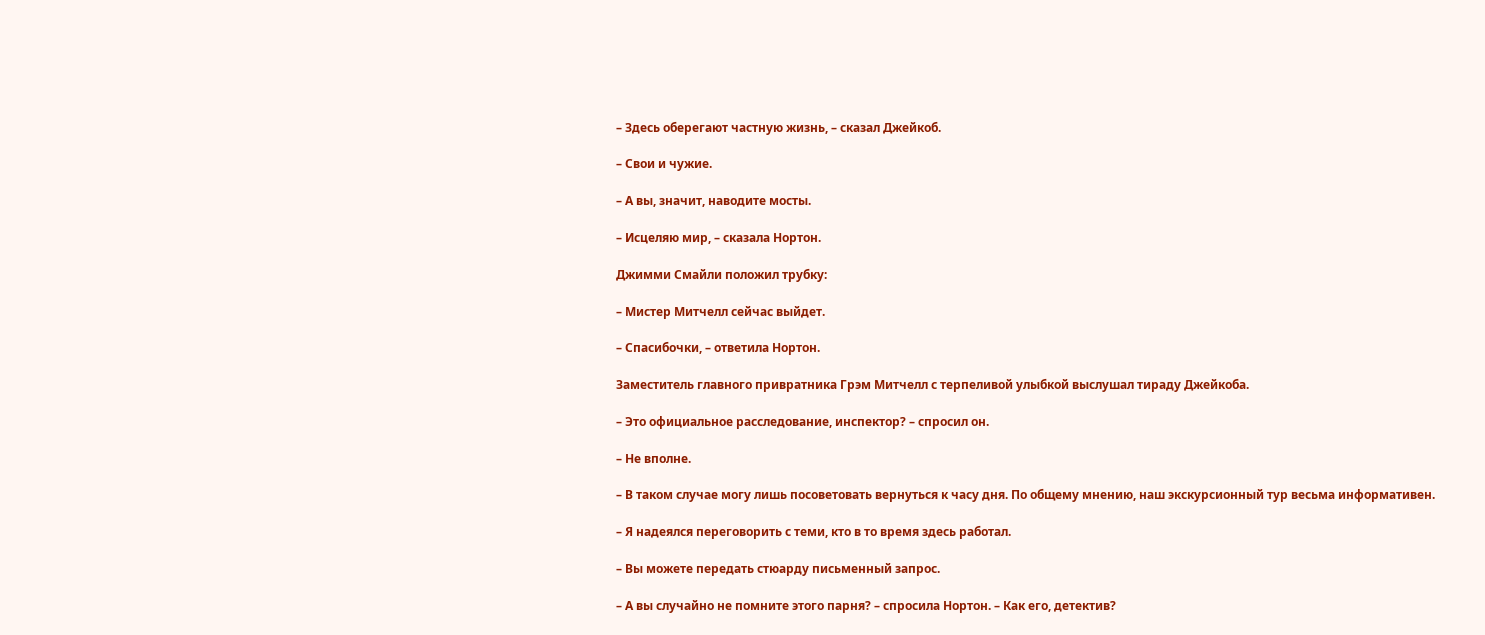– Здесь оберегают частную жизнь, – сказал Джейкоб.

– Свои и чужие.

– А вы, значит, наводите мосты.

– Исцеляю мир, – сказала Нортон.

Джимми Смайли положил трубку:

– Мистер Митчелл сейчас выйдет.

– Спасибочки, – ответила Нортон.

Заместитель главного привратника Грэм Митчелл с терпеливой улыбкой выслушал тираду Джейкоба.

– Это официальное расследование, инспектор? – спросил он.

– Не вполне.

– В таком случае могу лишь посоветовать вернуться к часу дня. По общему мнению, наш экскурсионный тур весьма информативен.

– Я надеялся переговорить с теми, кто в то время здесь работал.

– Вы можете передать стюарду письменный запрос.

– А вы случайно не помните этого парня? – спросила Нортон. – Как его, детектив?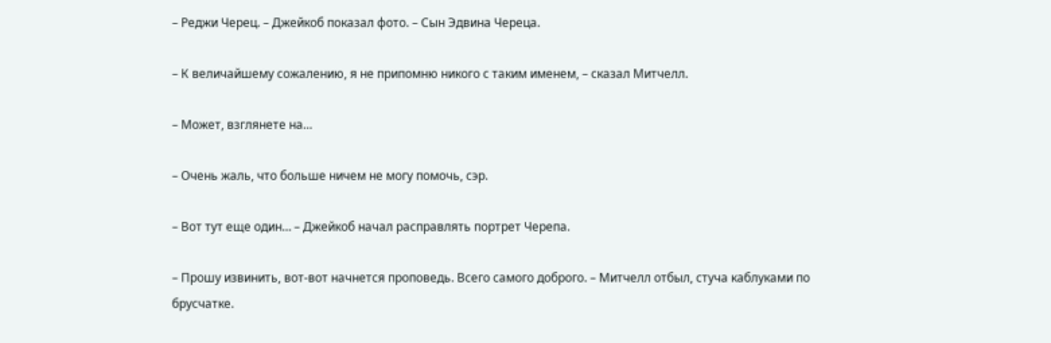– Реджи Черец. – Джейкоб показал фото. – Сын Эдвина Череца.

– К величайшему сожалению, я не припомню никого с таким именем, – сказал Митчелл.

– Может, взглянете на…

– Очень жаль, что больше ничем не могу помочь, сэр.

– Вот тут еще один… – Джейкоб начал расправлять портрет Черепа.

– Прошу извинить, вот-вот начнется проповедь. Всего самого доброго. – Митчелл отбыл, стуча каблуками по брусчатке.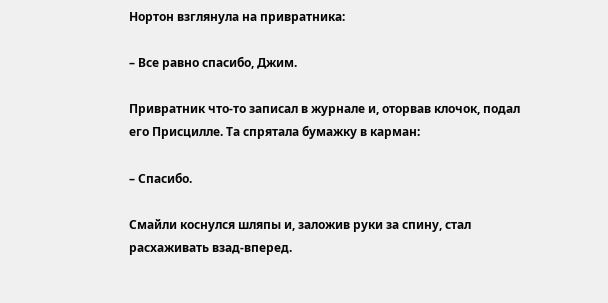Нортон взглянула на привратника:

– Все равно спасибо, Джим.

Привратник что-то записал в журнале и, оторвав клочок, подал его Присцилле. Та спрятала бумажку в карман:

– Спасибо.

Смайли коснулся шляпы и, заложив руки за спину, стал расхаживать взад-вперед.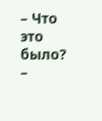– Что это было? –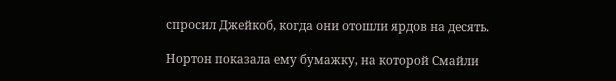спросил Джейкоб, когда они отошли ярдов на десять.

Нортон показала ему бумажку, на которой Смайли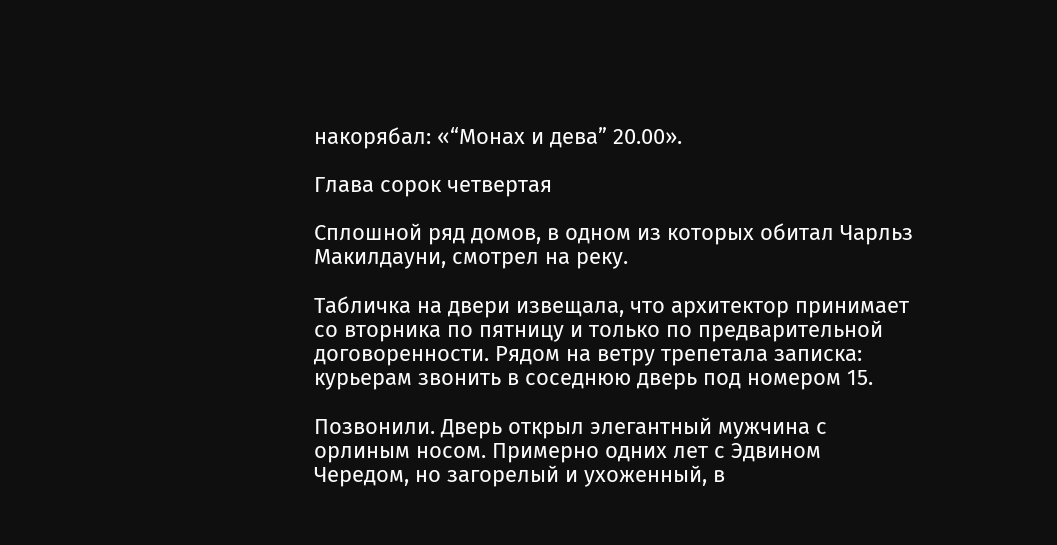накорябал: «“Монах и дева” 20.00».

Глава сорок четвертая

Сплошной ряд домов, в одном из которых обитал Чарльз Макилдауни, смотрел на реку.

Табличка на двери извещала, что архитектор принимает со вторника по пятницу и только по предварительной договоренности. Рядом на ветру трепетала записка: курьерам звонить в соседнюю дверь под номером 15.

Позвонили. Дверь открыл элегантный мужчина с орлиным носом. Примерно одних лет с Эдвином Чередом, но загорелый и ухоженный, в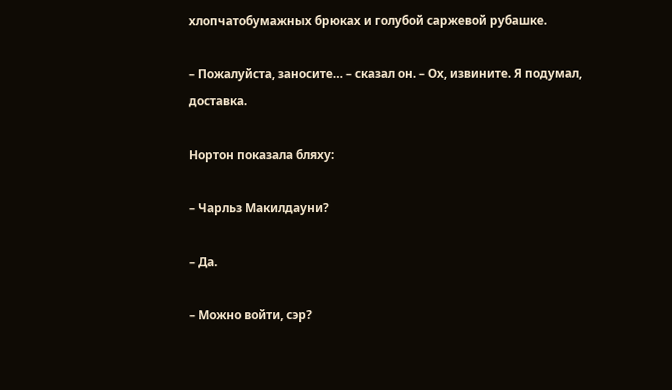хлопчатобумажных брюках и голубой саржевой рубашке.

– Пожалуйста, заносите… – сказал он. – Ох, извините. Я подумал, доставка.

Нортон показала бляху:

– Чарльз Макилдауни?

– Да.

– Можно войти, сэр?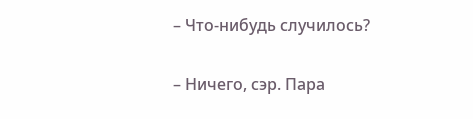– Что-нибудь случилось?

– Ничего, сэр. Пара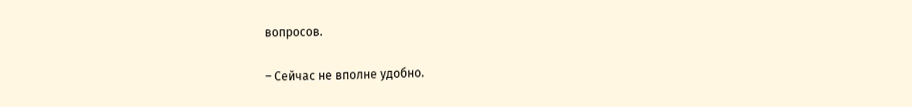вопросов.

– Сейчас не вполне удобно.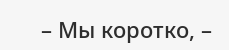– Мы коротко, –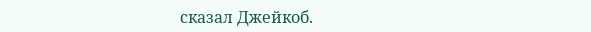сказал Джейкоб.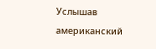Услышав американский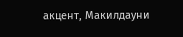акцент, Макилдауни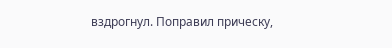вздрогнул. Поправил прическу,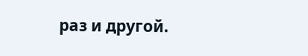раз и другой.